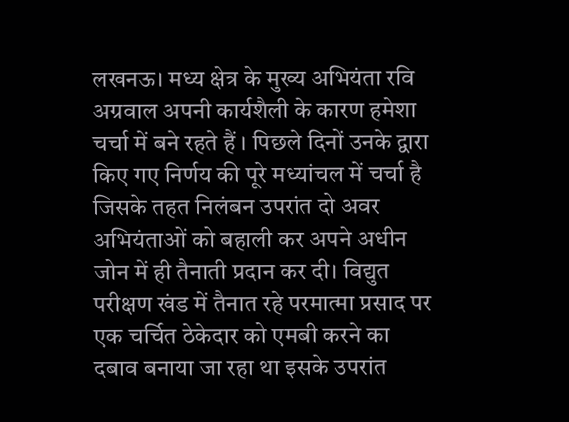लखनऊ। मध्य क्षेत्र के मुख्य अभियंता रवि अग्रवाल अपनी कार्यशैली के कारण हमेशा चर्चा में बने रहते हैं । पिछले दिनों उनके द्वारा किए गए निर्णय की पूरे मध्यांचल में चर्चा है जिसके तहत निलंबन उपरांत दो अवर अभियंताओं को बहाली कर अपने अधीन जोन में ही तैनाती प्रदान कर दी। विद्युत परीक्षण खंड में तैनात रहे परमात्मा प्रसाद पर एक चर्चित ठेकेदार को एमबी करने का दबाव बनाया जा रहा था इसके उपरांत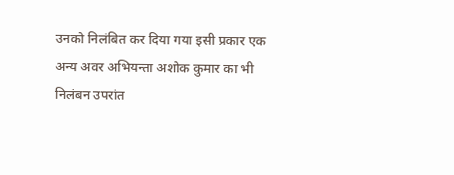उनको निलंबित कर दिया गया इसी प्रकार एक अन्य अवर अभियन्ता अशोक कुमार का भी निलंबन उपरांत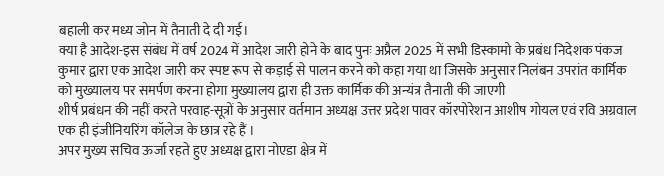बहाली कर मध्य जोन में तैनाती दे दी गई।
क्या है आदेश-इस संबंध में वर्ष 2024 में आदेश जारी होने के बाद पुनः अप्रैल 2025 में सभी डिस्कामो के प्रबंध निदेशक पंकज कुमार द्वारा एक आदेश जारी कर स्पष्ट रूप से कड़ाई से पालन करने को कहा गया था जिसके अनुसार निलंबन उपरांत कार्मिक को मुख्यालय पर समर्पण करना होगा मुख्यालय द्वारा ही उक्त कार्मिक की अन्यंत्र तैनाती की जाएगी
शीर्ष प्रबंधन की नहीं करते परवाह-सूत्रों के अनुसार वर्तमान अध्यक्ष उत्तर प्रदेश पावर कॉरपोरेशन आशीष गोयल एवं रवि अग्रवाल एक ही इंजीनियरिंग कॉलेज के छात्र रहे हैं ।
अपर मुख्य सचिव ऊर्जा रहते हुए अध्यक्ष द्वारा नोएडा क्षेत्र में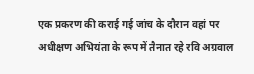एक प्रकरण की कराई गई जांच के दौरान वहां पर अधीक्षण अभियंता के रूप में तैनात रहे रवि अग्रवाल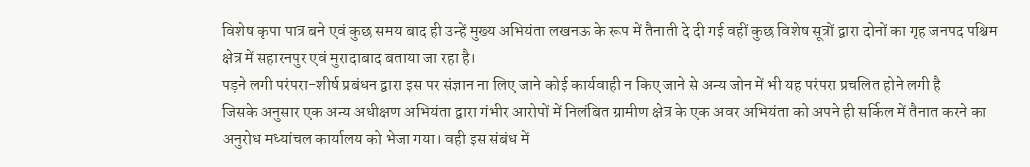विशेष कृपा पात्र बने एवं कुछ समय बाद ही उन्हें मुख्य अभियंता लखनऊ के रूप में तैनाती दे दी गई वहीं कुछ विशेष सूत्रों द्वारा दोनों का गृह जनपद पश्चिम क्षेत्र में सहारनपुर एवं मुरादाबाद बताया जा रहा है।
पड़ने लगी परंपरा-शीर्ष प्रबंधन द्वारा इस पर संज्ञान ना लिए जाने कोई कार्यवाही न किए जाने से अन्य जोन में भी यह परंपरा प्रचलित होने लगी है
जिसके अनुसार एक अन्य अधीक्षण अभियंता द्वारा गंभीर आरोपों में निलंबित ग्रामीण क्षेत्र के एक अवर अभियंता को अपने ही सर्किल में तैनात करने का अनुरोध मध्यांचल कार्यालय को भेजा गया। वही इस संबंध में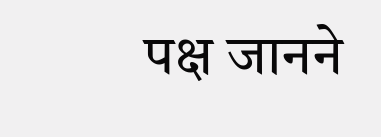पक्ष जानने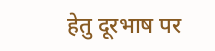हेतु दूरभाष पर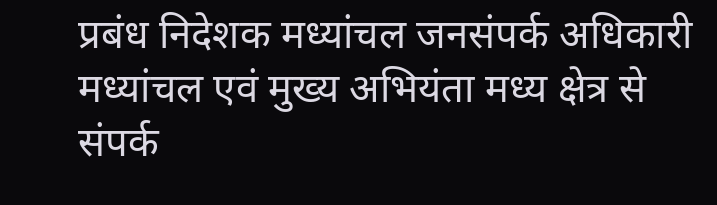प्रबंध निदेशक मध्यांचल जनसंपर्क अधिकारी मध्यांचल एवं मुख्य अभियंता मध्य क्षेत्र से संपर्क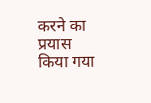करने का प्रयास किया गया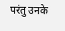परंतु उनके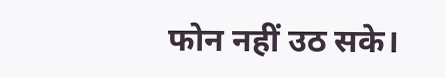फोन नहीं उठ सके।